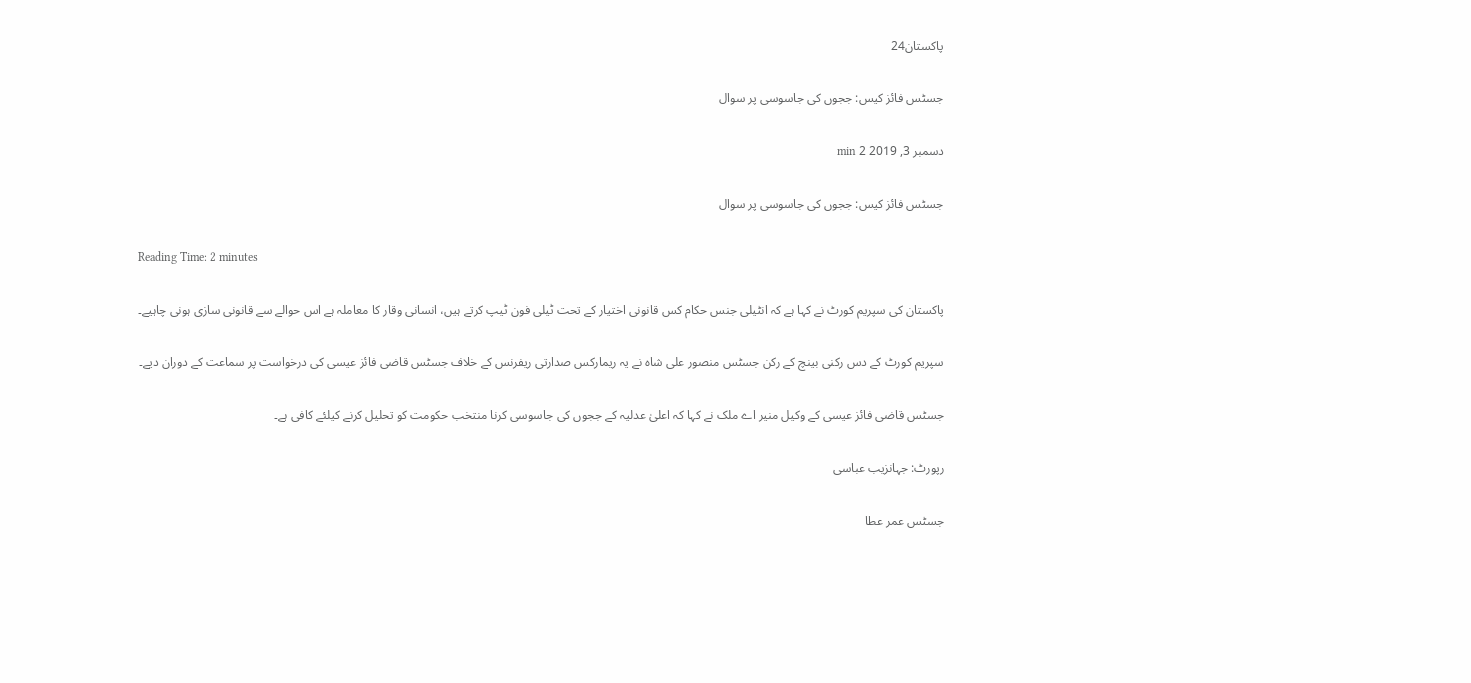پاکستان24

جسٹس فائز کیس: ججوں کی جاسوسی پر سوال

دسمبر 3, 2019 2 min

جسٹس فائز کیس: ججوں کی جاسوسی پر سوال

Reading Time: 2 minutes

پاکستان کی سپریم کورٹ نے کہا ہے کہ انٹیلی جنس حکام کس قانونی اختیار کے تحت ٹیلی فون ٹیپ کرتے ہیں، انسانی وقار کا معاملہ ہے اس حوالے سے قانونی سازی ہونی چاہیے۔

سپریم کورٹ کے دس رکنی بینچ کے رکن جسٹس منصور علی شاہ نے یہ ریمارکس صدارتی ریفرنس کے خلاف جسٹس قاضی فائز عیسی کی درخواست پر سماعت کے دوران دیے۔

جسٹس قاضی فائز عیسی کے وکیل منیر اے ملک نے کہا کہ اعلیٰ عدلیہ کے ججوں کی جاسوسی کرنا منتخب حکومت کو تحلیل کرنے کیلئے کافی ہے۔

رپورٹ: جہانزیب عباسی

جسٹس عمر عطا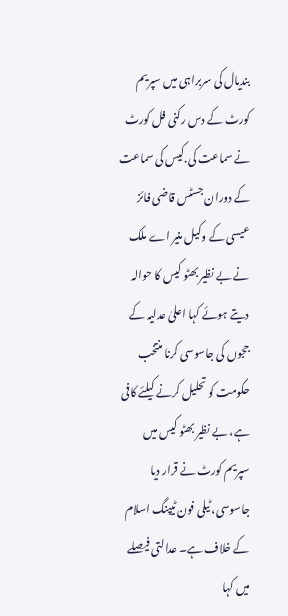بندیال کی سربراہی میں سپریم کورٹ کے دس رکنی فل کورٹ نے سماعت کی.کیس کی سماعت کے دوران جسٹس قاضی فائز عیسی کے وکیل منیر اے ملک نے بے نظیر بھٹو کیس کا حوالہ دیتے ہوئے کہا اعلیٰ عدلیہ کے ججوں کی جاسوسی کرنا منتخب حکومت کو تحلیل کرنے کیلئے کافی ہے، بے نظیر بھٹو کیس میں سپریم کورٹ نے قرار دیا جاسوسی، ٹیلی فون ٹیپنگ اسلام کے خلاف ہے۔ عدالتی فیصلے میں کہا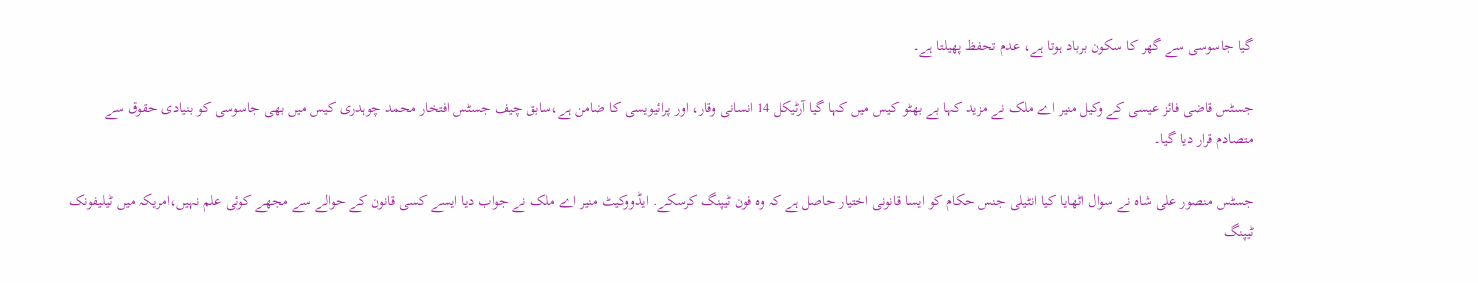گیا جاسوسی سے گھر کا سکون برباد ہوتا ہے، عدم تحفظ پھیلتا ہے۔

جسٹس قاضی فائز عیسی کے وکیل منیر اے ملک نے مزید کہا بے بھٹو کیس میں کہا گیا آرٹیکل 14 انسانی وقار، اور پرائیویسی کا ضامن ہے،سابق چیف جسٹس افتخار محمد چوہدری کیس میں بھی جاسوسی کو بنیادی حقوق سے متصادم قرار دیا گیا۔

جسٹس منصور علی شاہ نے سوال اٹھایا کیا انٹیلی جنس حکام کو ایسا قانونی اختیار حاصل ہے کہ وہ فون ٹیپنگ کرسکے. ایڈووکیٹ منیر اے ملک نے جواب دیا ایسے کسی قانون کے حوالے سے مجھے کوئی علم نہیں،امریکہ میں ٹیلیفونک ٹیپنگ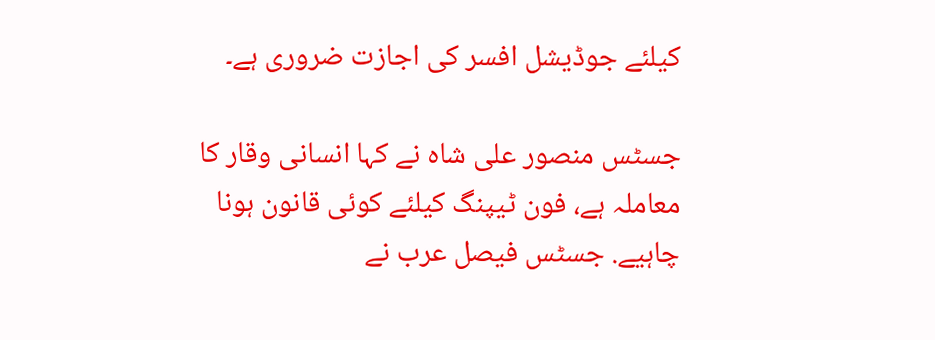کیلئے جوڈیشل افسر کی اجازت ضروری ہے۔

جسٹس منصور علی شاہ نے کہا انسانی وقار کا معاملہ ہے، فون ٹیپنگ کیلئے کوئی قانون ہونا چاہیے. جسٹس فیصل عرب نے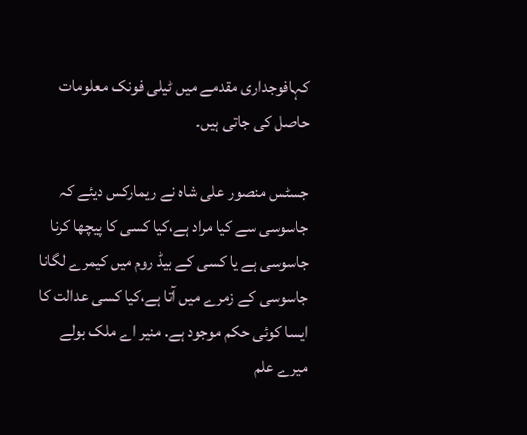کہافوجداری مقدمے میں ٹیلی فونک معلومات حاصل کی جاتی ہیں۔

جسٹس منصور علی شاہ نے ریمارکس دیئے کہ جاسوسی سے کیا مراد ہے،کیا کسی کا پیچھا کرنا جاسوسی ہے یا کسی کے بیڈ روم میں کیمرے لگانا جاسوسی کے زمرے میں آتا ہے،کیا کسی عدالت کا ایسا کوئی حکم موجود ہے. منیر اے ملک بولے میرے علم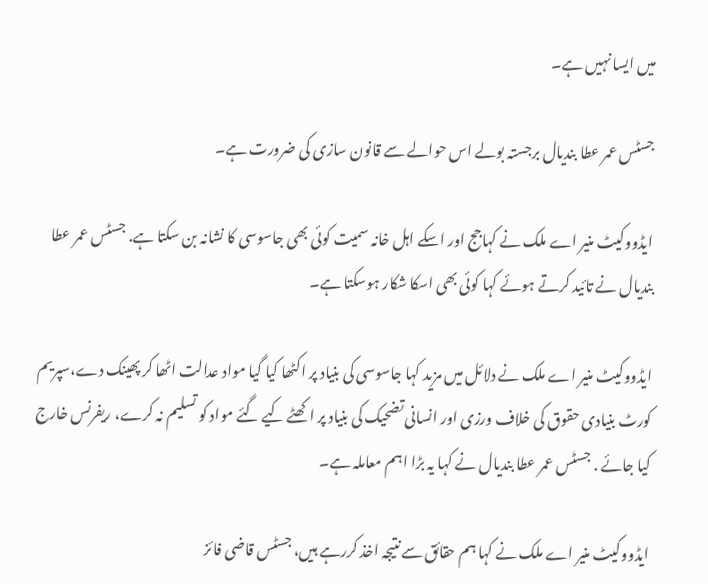میں ایسا نہیں ہے۔

جسٹس عمر عطا بندیال برجستہ بولے اس حوالے سے قانون سازی کی ضرورت ہے۔

ایڈووکیٹ منیر اے ملک نے کہاجج اور اسکے اہل خانہ سمیت کوئی بھی جاسوسی کا نشانہ بن سکتا ہے. جسٹس عمر عطا بندیال نے تائید کرتے ہوئے کہا کوئی بھی اسکا شکار ہوسکتا ہے۔

ایڈووکیٹ منیر اے ملک نے دلائل میں مزید کہا جاسوسی کی بنیاد پر اکٹھا کیا گیا مواد عدالت اٹھا کر پھینک دے،سپریم کورٹ بنیادی حقوق کی خلاف ورزی اور انسانی تضحیک کی بنیاد پر اکھٹے کیے گئے مواد کو تسلیم نہ کرے، ریفرنس خارج کیا جائے . جسٹس عمر عطا بندیال نے کہا یہ بڑا اہم معاملہ ہے۔

ایڈووکیٹ منیر اے ملک نے کہا ہم حقائق سے نتیجہ اخذ کررہے ہیں، جسٹس قاضی فائز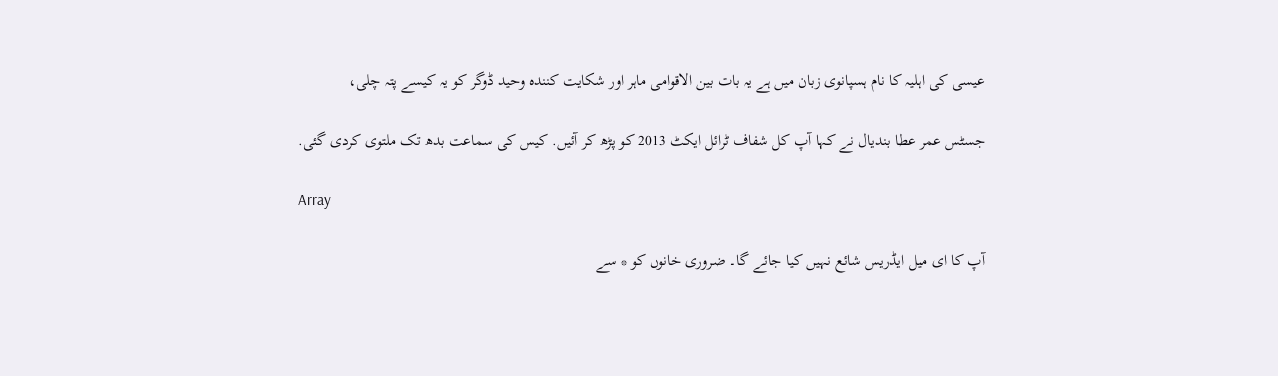عیسی کی اہلیہ کا نام ہسپانوی زبان میں ہے یہ بات بین الاقوامی ماہر اور شکایت کنندہ وحید ڈوگر کو یہ کیسے پتہ چلی،

جسٹس عمر عطا بندیال نے کہا آپ کل شفاف ٹرائل ایکٹ 2013 کو پڑھ کر آئیں. کیس کی سماعت بدھ تک ملتوی کردی گئی.

Array

آپ کا ای میل ایڈریس شائع نہیں کیا جائے گا۔ ضروری خانوں کو * سے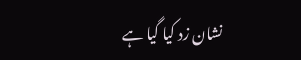نشان زد کیا گیا ہے